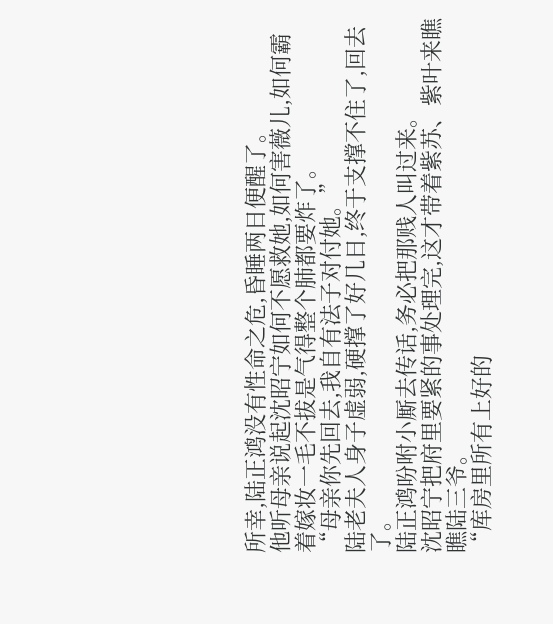所幸,陆正鸿没有性命之危,昏睡两日便醒了。
他听母亲说起沈昭宁如何不愿救她,如何害薇儿,如何霸着嫁妆一毛不拔是气得整个肺都要炸了。
“母亲你先回去,我自有法子对付她。”
陆老夫人身子虚弱,硬撑了好几日,终于支撑不住了,回去了。
陆正鸿吩咐小厮去传话,务必把那贱人叫过来。
沈昭宁把府里要紧的事处理完,这才带着紫苏、紫叶来瞧瞧陆三爷。
“库房里所有上好的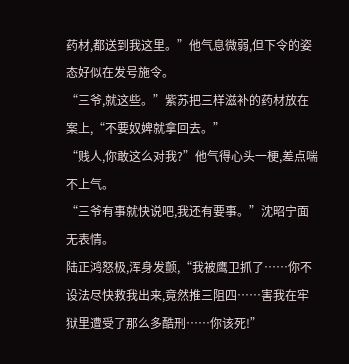药材,都送到我这里。”他气息微弱,但下令的姿态好似在发号施令。
“三爷,就这些。”紫苏把三样滋补的药材放在案上,“不要奴婢就拿回去。”
“贱人,你敢这么对我?”他气得心头一梗,差点喘不上气。
“三爷有事就快说吧,我还有要事。”沈昭宁面无表情。
陆正鸿怒极,浑身发颤,“我被鹰卫抓了……你不设法尽快救我出来,竟然推三阻四……害我在牢狱里遭受了那么多酷刑……你该死!”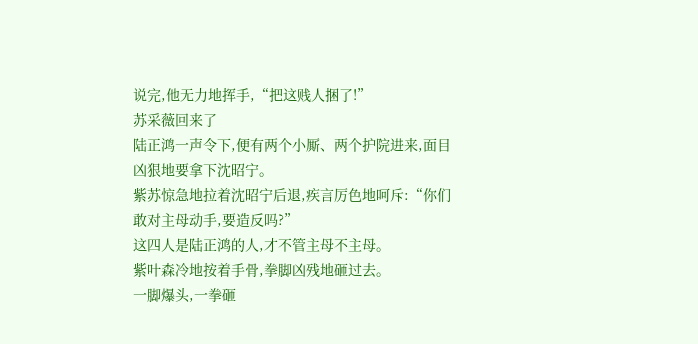说完,他无力地挥手,“把这贱人捆了!”
苏采薇回来了
陆正鸿一声令下,便有两个小厮、两个护院进来,面目凶狠地要拿下沈昭宁。
紫苏惊急地拉着沈昭宁后退,疾言厉色地呵斥:“你们敢对主母动手,要造反吗?”
这四人是陆正鸿的人,才不管主母不主母。
紫叶森冷地按着手骨,拳脚凶残地砸过去。
一脚爆头,一拳砸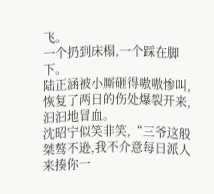飞。
一个扔到床榻,一个踩在脚下。
陆正涵被小厮砸得嗷嗷惨叫,恢复了两日的伤处爆裂开来,汩汩地冒血。
沈昭宁似笑非笑,“三爷这般桀骜不逊,我不介意每日派人来揍你一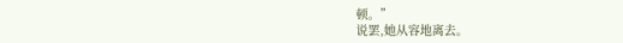顿。”
说罢,她从容地离去。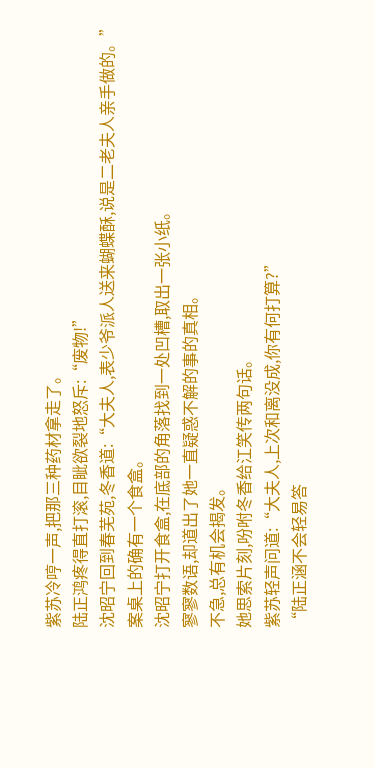紫苏冷哼一声,把那三种药材拿走了。
陆正鸿疼得直打滚,目眦欲裂地怒斥:“废物!”
沈昭宁回到春芜苑,冬香道:“大夫人,表少爷派人送来蝴蝶酥,说是二老夫人亲手做的。”
案桌上的确有一个食盒。
沈昭宁打开食盒,在底部的角落找到一处凹槽,取出一张小纸。
寥寥数语,却道出了她一直疑惑不解的事的真相。
不急,总有机会揭发。
她思索片刻,吩咐冬香给江笑传两句话。
紫苏轻声问道:“大夫人,上次和离没成,你有何打算?”
“陆正涵不会轻易答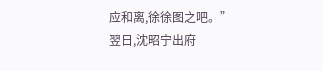应和离,徐徐图之吧。”
翌日,沈昭宁出府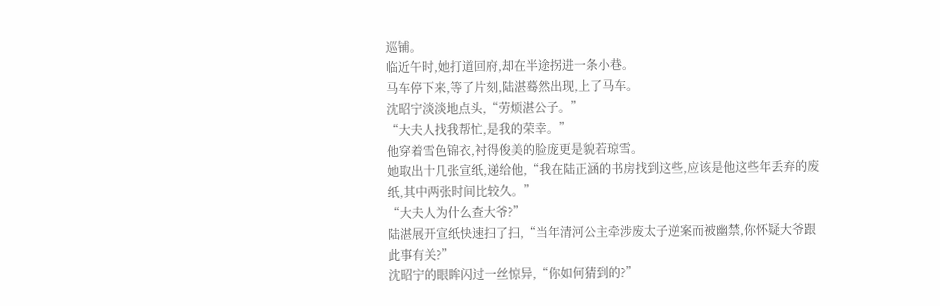巡铺。
临近午时,她打道回府,却在半途拐进一条小巷。
马车停下来,等了片刻,陆湛蓦然出现,上了马车。
沈昭宁淡淡地点头,“劳烦湛公子。”
“大夫人找我帮忙,是我的荣幸。”
他穿着雪色锦衣,衬得俊美的脸庞更是貌若琼雪。
她取出十几张宣纸,递给他,“我在陆正涵的书房找到这些,应该是他这些年丢弃的废纸,其中两张时间比较久。”
“大夫人为什么查大爷?”
陆湛展开宣纸快速扫了扫,“当年清河公主牵涉废太子逆案而被幽禁,你怀疑大爷跟此事有关?”
沈昭宁的眼眸闪过一丝惊异,“你如何猜到的?”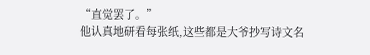“直觉罢了。”
他认真地研看每张纸,这些都是大爷抄写诗文名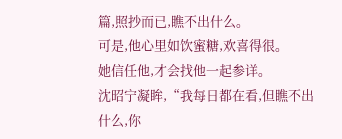篇,照抄而已,瞧不出什么。
可是,他心里如饮蜜糖,欢喜得很。
她信任他,才会找他一起参详。
沈昭宁凝眸,“我每日都在看,但瞧不出什么,你